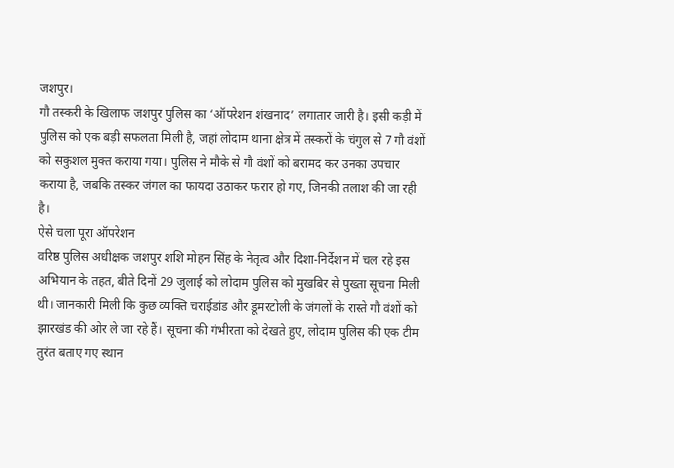जशपुर।
गौ तस्करी के खिलाफ जशपुर पुलिस का ‘ऑपरेशन शंखनाद’ लगातार जारी है। इसी कड़ी में पुलिस को एक बड़ी सफलता मिली है, जहां लोदाम थाना क्षेत्र में तस्करों के चंगुल से 7 गौ वंशों को सकुशल मुक्त कराया गया। पुलिस ने मौके से गौ वंशों को बरामद कर उनका उपचार कराया है, जबकि तस्कर जंगल का फायदा उठाकर फरार हो गए, जिनकी तलाश की जा रही है।
ऐसे चला पूरा ऑपरेशन
वरिष्ठ पुलिस अधीक्षक जशपुर शशि मोहन सिंह के नेतृत्व और दिशा-निर्देशन में चल रहे इस अभियान के तहत, बीते दिनों 29 जुलाई को लोदाम पुलिस को मुखबिर से पुख्ता सूचना मिली थी। जानकारी मिली कि कुछ व्यक्ति चराईडांड और डूमरटोली के जंगलों के रास्ते गौ वंशों को झारखंड की ओर ले जा रहे हैं। सूचना की गंभीरता को देखते हुए, लोदाम पुलिस की एक टीम तुरंत बताए गए स्थान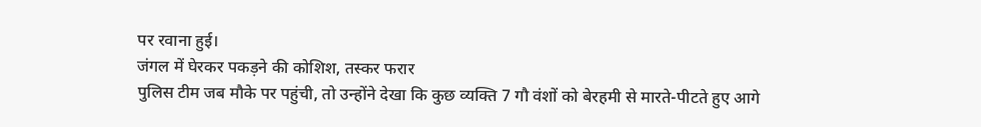पर रवाना हुई।
जंगल में घेरकर पकड़ने की कोशिश, तस्कर फरार
पुलिस टीम जब मौके पर पहुंची, तो उन्होंने देखा कि कुछ व्यक्ति 7 गौ वंशों को बेरहमी से मारते-पीटते हुए आगे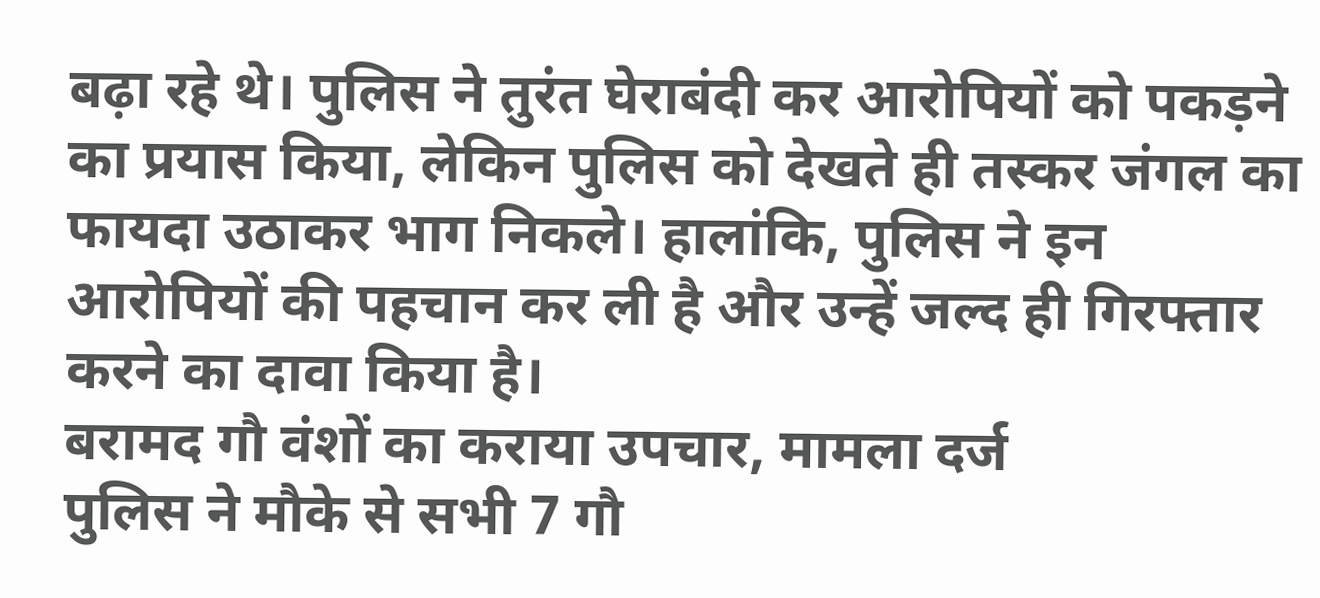बढ़ा रहे थे। पुलिस ने तुरंत घेराबंदी कर आरोपियों को पकड़ने का प्रयास किया, लेकिन पुलिस को देखते ही तस्कर जंगल का फायदा उठाकर भाग निकले। हालांकि, पुलिस ने इन आरोपियों की पहचान कर ली है और उन्हें जल्द ही गिरफ्तार करने का दावा किया है।
बरामद गौ वंशों का कराया उपचार, मामला दर्ज
पुलिस ने मौके से सभी 7 गौ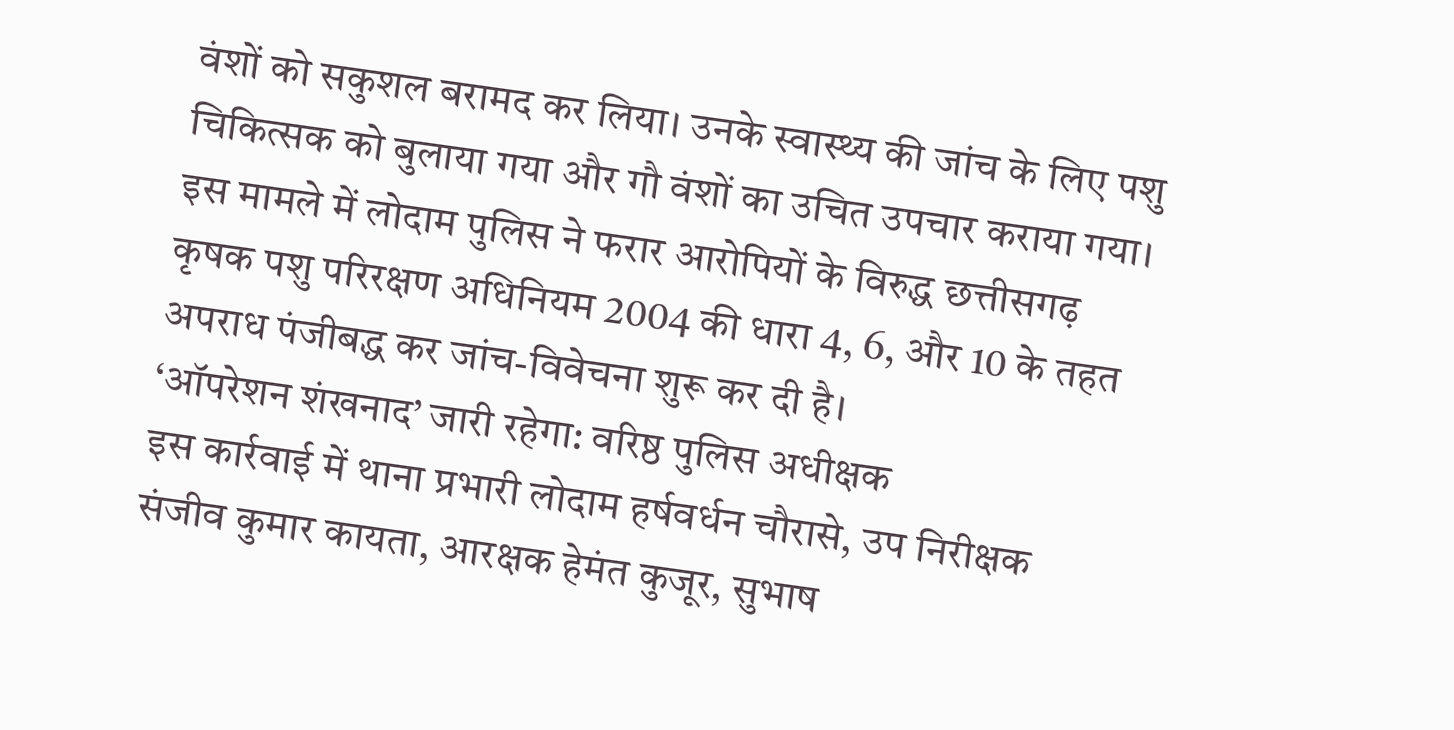वंशों को सकुशल बरामद कर लिया। उनके स्वास्थ्य की जांच के लिए पशु चिकित्सक को बुलाया गया और गौ वंशों का उचित उपचार कराया गया। इस मामले में लोदाम पुलिस ने फरार आरोपियों के विरुद्ध छत्तीसगढ़ कृषक पशु परिरक्षण अधिनियम 2004 की धारा 4, 6, और 10 के तहत अपराध पंजीबद्ध कर जांच-विवेचना शुरू कर दी है।
‘ऑपरेशन शंखनाद’ जारी रहेगा: वरिष्ठ पुलिस अधीक्षक
इस कार्रवाई में थाना प्रभारी लोदाम हर्षवर्धन चौरासे, उप निरीक्षक संजीव कुमार कायता, आरक्षक हेमंत कुजूर, सुभाष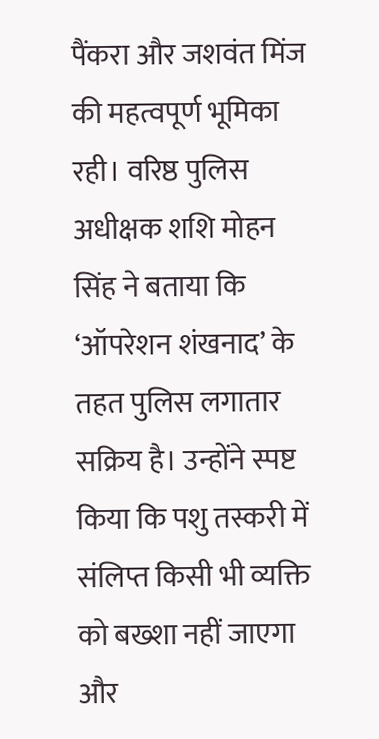पैंकरा और जशवंत मिंज की महत्वपूर्ण भूमिका रही। वरिष्ठ पुलिस अधीक्षक शशि मोहन सिंह ने बताया कि ‘ऑपरेशन शंखनाद’ के तहत पुलिस लगातार सक्रिय है। उन्होंने स्पष्ट किया कि पशु तस्करी में संलिप्त किसी भी व्यक्ति को बख्शा नहीं जाएगा और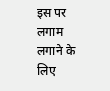इस पर लगाम लगाने के लिए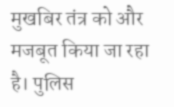मुखबिर तंत्र को और मजबूत किया जा रहा है। पुलिस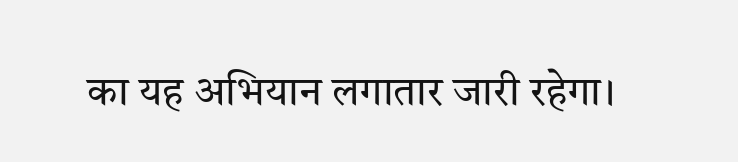का यह अभियान लगातार जारी रहेगा।